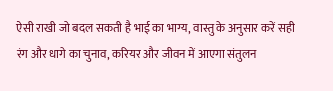ऐसी राखी जो बदल सकती है भाई का भाग्य, वास्तु के अनुसार करें सही रंग और धागे का चुनाव, करियर और जीवन में आएगा संतुलन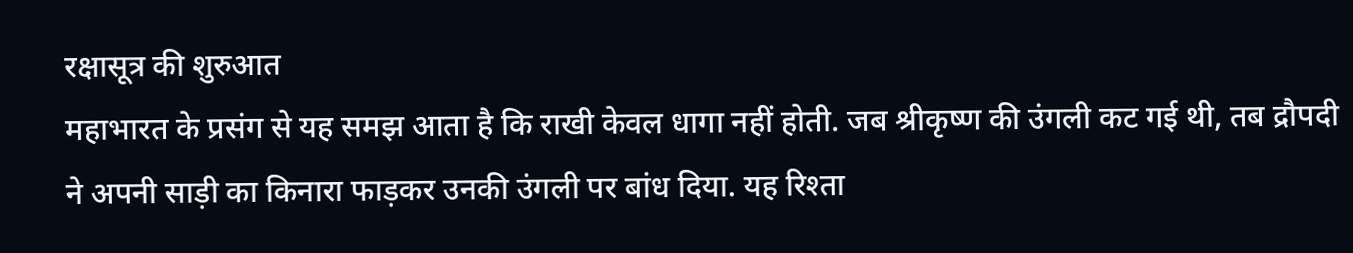रक्षासूत्र की शुरुआत
महाभारत के प्रसंग से यह समझ आता है कि राखी केवल धागा नहीं होती. जब श्रीकृष्ण की उंगली कट गई थी, तब द्रौपदी ने अपनी साड़ी का किनारा फाड़कर उनकी उंगली पर बांध दिया. यह रिश्ता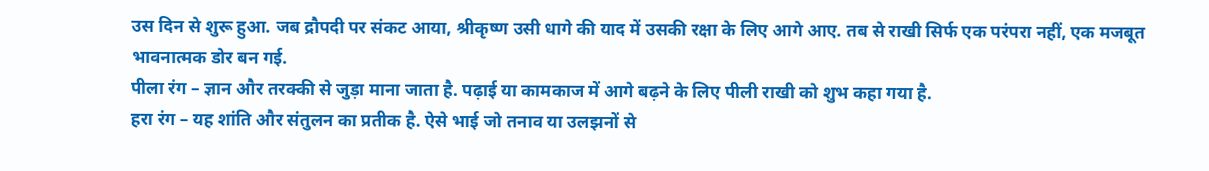उस दिन से शुरू हुआ. जब द्रौपदी पर संकट आया, श्रीकृष्ण उसी धागे की याद में उसकी रक्षा के लिए आगे आए. तब से राखी सिर्फ एक परंपरा नहीं, एक मजबूत भावनात्मक डोर बन गई.
पीला रंग – ज्ञान और तरक्की से जुड़ा माना जाता है. पढ़ाई या कामकाज में आगे बढ़ने के लिए पीली राखी को शुभ कहा गया है.
हरा रंग – यह शांति और संतुलन का प्रतीक है. ऐसे भाई जो तनाव या उलझनों से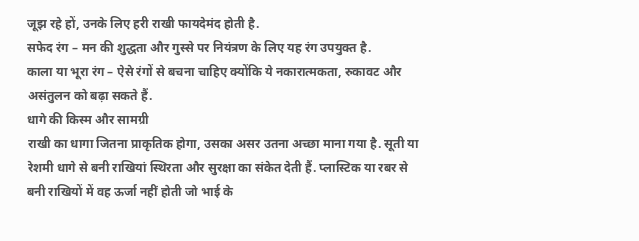जूझ रहे हों, उनके लिए हरी राखी फायदेमंद होती है.
सफेद रंग – मन की शुद्धता और गुस्से पर नियंत्रण के लिए यह रंग उपयुक्त है.
काला या भूरा रंग – ऐसे रंगों से बचना चाहिए क्योंकि ये नकारात्मकता, रुकावट और असंतुलन को बढ़ा सकते हैं.
धागे की किस्म और सामग्री
राखी का धागा जितना प्राकृतिक होगा, उसका असर उतना अच्छा माना गया है. सूती या रेशमी धागे से बनी राखियां स्थिरता और सुरक्षा का संकेत देती हैं. प्लास्टिक या रबर से बनी राखियों में वह ऊर्जा नहीं होती जो भाई के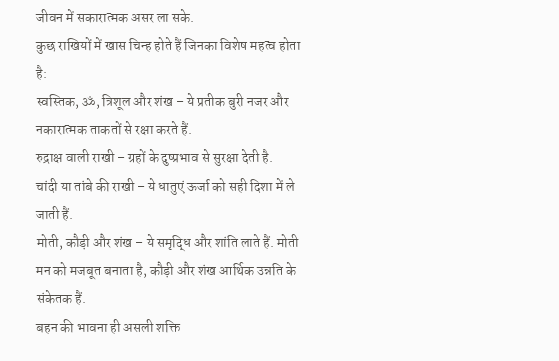जीवन में सकारात्मक असर ला सके.
कुछ राखियों में खास चिन्ह होते हैं जिनका विशेष महत्व होता है:
स्वस्तिक, ॐ, त्रिशूल और शंख – ये प्रतीक बुरी नजर और नकारात्मक ताकतों से रक्षा करते हैं.
रुद्राक्ष वाली राखी – ग्रहों के दुष्प्रभाव से सुरक्षा देती है.
चांदी या तांबे की राखी – ये धातुएं ऊर्जा को सही दिशा में ले जाती हैं.
मोती, कौड़ी और शंख – ये समृद्धि और शांति लाते हैं. मोती मन को मजबूत बनाता है, कौड़ी और शंख आर्थिक उन्नति के संकेतक हैं.
बहन की भावना ही असली शक्ति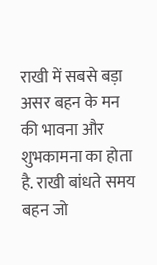राखी में सबसे बड़ा असर बहन के मन की भावना और शुभकामना का होता है. राखी बांधते समय बहन जो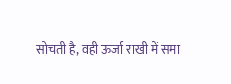सोचती है, वही ऊर्जा राखी में समा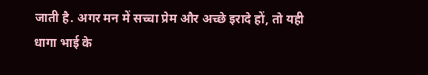जाती है. अगर मन में सच्चा प्रेम और अच्छे इरादे हों, तो यही धागा भाई के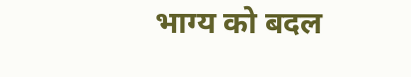भाग्य को बदल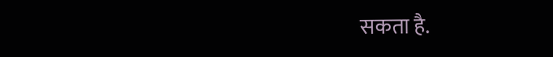सकता है.